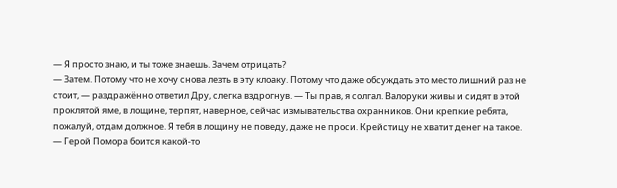— Я просто знаю, и ты тоже знаешь. Зачем отрицать?
— Затем. Потому что не хочу снова лезть в эту клоаку. Потому что даже обсуждать это место лишний раз не стоит, — раздражённо ответил Дру, слегка вздрогнув. — Ты прав, я солгал. Валоруки живы и сидят в этой проклятой яме, в лощине, терпят, наверное, сейчас измывательства охранников. Они крепкие ребята, пожалуй, отдам должное. Я тебя в лощину не поведу, даже не проси. Крейстицу не хватит денег на такое.
— Герой Помора боится какой-то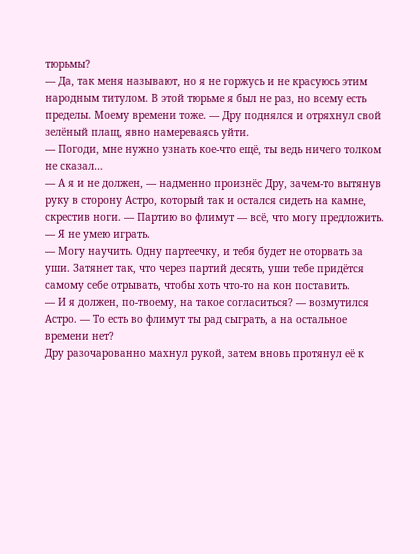тюрьмы?
— Да, так меня называют, но я не горжусь и не красуюсь этим народным титулом. В этой тюрьме я был не раз, но всему есть пределы. Моему времени тоже. — Дру поднялся и отряхнул свой зелёный плащ, явно намереваясь уйти.
— Погоди, мне нужно узнать кое-что ещё, ты ведь ничего толком не сказал…
— А я и не должен, — надменно произнёс Дру, зачем-то вытянув руку в сторону Астро, который так и остался сидеть на камне, скрестив ноги. — Партию во флимут — всё, что могу предложить.
— Я не умею играть.
— Могу научить. Одну партеечку, и тебя будет не оторвать за уши. Затянет так, что через партий десять, уши тебе придётся самому себе отрывать, чтобы хоть что-то на кон поставить.
— И я должен, по-твоему, на такое согласиться? — возмутился Астро. — То есть во флимут ты рад сыграть, а на остальное времени нет?
Дру разочарованно махнул рукой, затем вновь протянул её к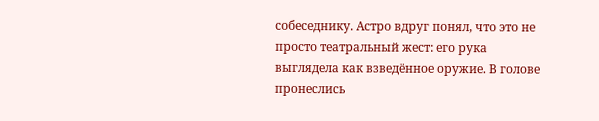собеседнику. Астро вдруг понял, что это не просто театральный жест: его рука выглядела как взведённое оружие. В голове пронеслись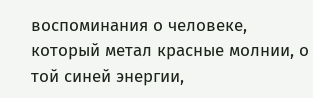воспоминания о человеке, который метал красные молнии, о той синей энергии,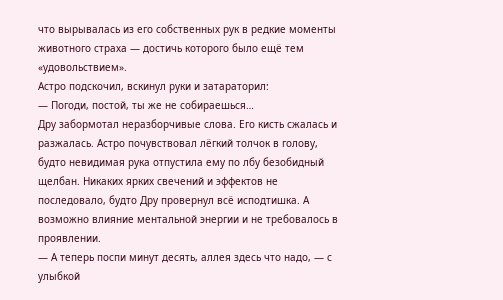что вырывалась из его собственных рук в редкие моменты животного страха — достичь которого было ещё тем «удовольствием».
Астро подскочил, вскинул руки и затараторил:
— Погоди, постой, ты же не собираешься…
Дру забормотал неразборчивые слова. Его кисть сжалась и разжалась. Астро почувствовал лёгкий толчок в голову, будто невидимая рука отпустила ему по лбу безобидный щелбан. Никаких ярких свечений и эффектов не последовало, будто Дру провернул всё исподтишка. А возможно влияние ментальной энергии и не требовалось в проявлении.
— А теперь поспи минут десять, аллея здесь что надо, — с улыбкой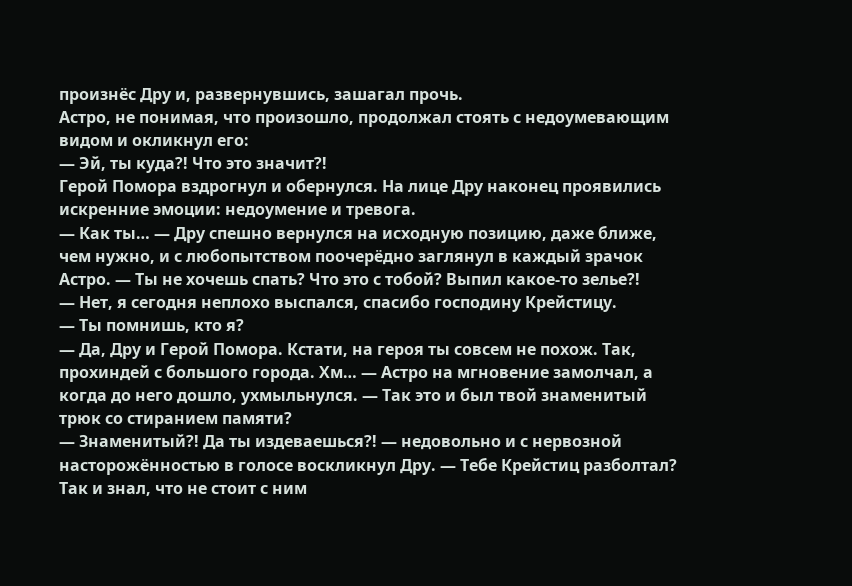произнёс Дру и, развернувшись, зашагал прочь.
Астро, не понимая, что произошло, продолжал стоять с недоумевающим видом и окликнул его:
— Эй, ты куда?! Что это значит?!
Герой Помора вздрогнул и обернулся. На лице Дру наконец проявились искренние эмоции: недоумение и тревога.
— Как ты… — Дру спешно вернулся на исходную позицию, даже ближе, чем нужно, и с любопытством поочерёдно заглянул в каждый зрачок Астро. — Ты не хочешь спать? Что это с тобой? Выпил какое-то зелье?!
— Нет, я сегодня неплохо выспался, спасибо господину Крейстицу.
— Ты помнишь, кто я?
— Да, Дру и Герой Помора. Кстати, на героя ты совсем не похож. Так, прохиндей с большого города. Хм… — Астро на мгновение замолчал, а когда до него дошло, ухмыльнулся. — Так это и был твой знаменитый трюк со стиранием памяти?
— Знаменитый?! Да ты издеваешься?! — недовольно и с нервозной насторожённостью в голосе воскликнул Дру. — Тебе Крейстиц разболтал? Так и знал, что не стоит с ним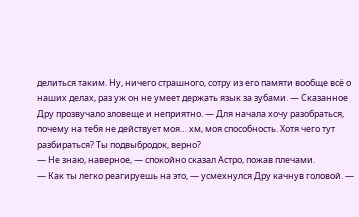делиться таким. Ну, ничего страшного, сотру из его памяти вообще всё о наших делах, раз уж он не умеет держать язык за зубами. — Сказанное Дру прозвучало зловеще и неприятно. — Для начала хочу разобраться, почему на тебя не действует моя… хм, моя способность. Хотя чего тут разбираться? Ты подвыбродок, верно?
— Не знаю, наверное, — спокойно сказал Астро, пожав плечами.
— Как ты легко реагируешь на это, — усмехнулся Дру качнув головой. —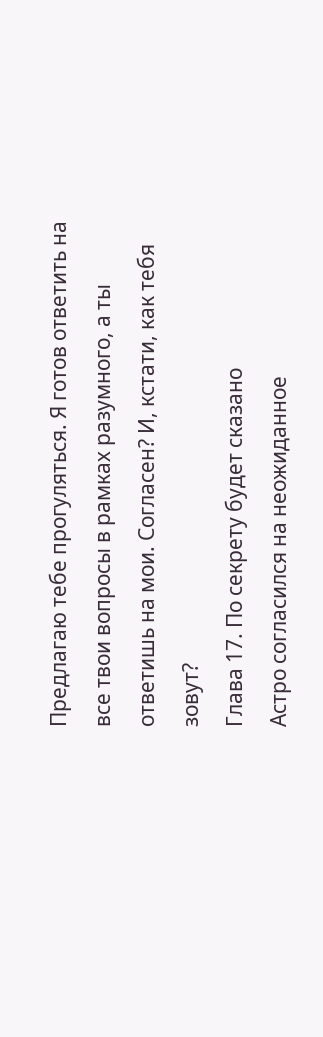Предлагаю тебе прогуляться. Я готов ответить на все твои вопросы в рамках разумного, а ты ответишь на мои. Согласен? И, кстати, как тебя зовут?
Глава 17. По секрету будет сказано
Астро согласился на неожиданное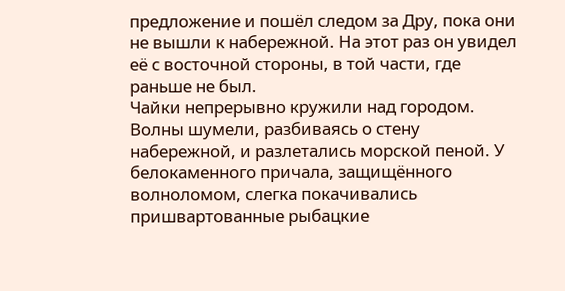предложение и пошёл следом за Дру, пока они не вышли к набережной. На этот раз он увидел её с восточной стороны, в той части, где раньше не был.
Чайки непрерывно кружили над городом. Волны шумели, разбиваясь о стену набережной, и разлетались морской пеной. У белокаменного причала, защищённого волноломом, слегка покачивались пришвартованные рыбацкие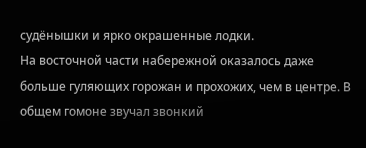судёнышки и ярко окрашенные лодки.
На восточной части набережной оказалось даже больше гуляющих горожан и прохожих, чем в центре. В общем гомоне звучал звонкий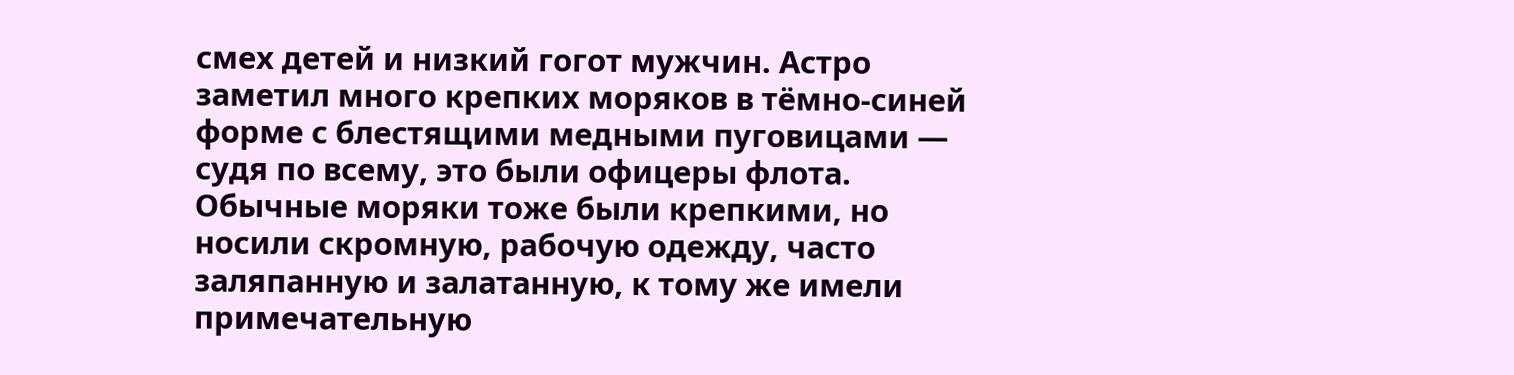смех детей и низкий гогот мужчин. Астро заметил много крепких моряков в тёмно-синей форме с блестящими медными пуговицами — судя по всему, это были офицеры флота. Обычные моряки тоже были крепкими, но носили скромную, рабочую одежду, часто заляпанную и залатанную, к тому же имели примечательную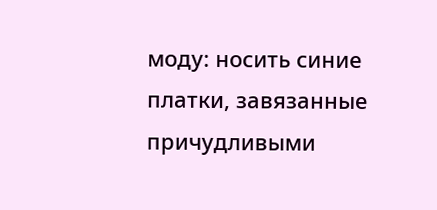моду: носить синие платки, завязанные причудливыми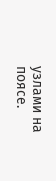узлами на поясе.